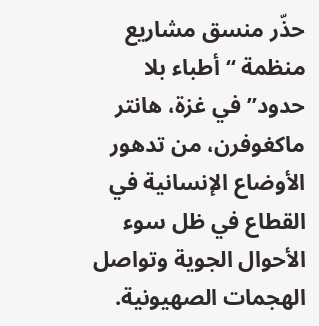حذّر منسق مشاريع منظمة “أطباء بلا حدود” في غزة، هانتر ماكغوفرن، من تدهور الأوضاع الإنسانية في القطاع في ظل سوء الأحوال الجوية وتواصل الهجمات الصهيونية.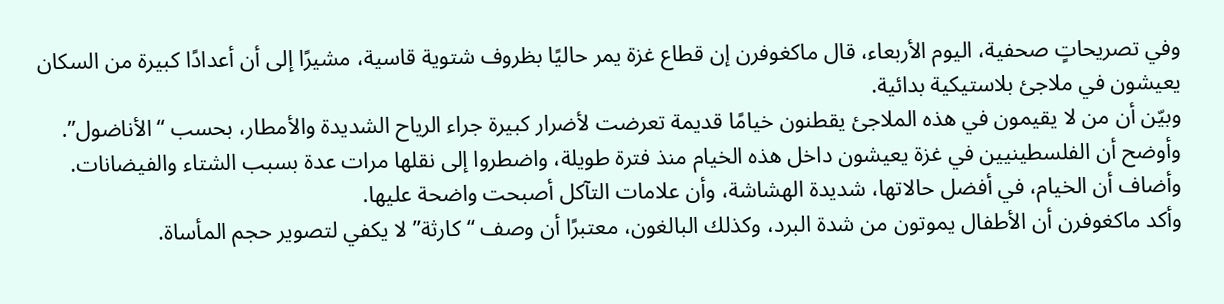وفي تصريحاتٍ صحفية، اليوم الأربعاء، قال ماكغوفرن إن قطاع غزة يمر حاليًا بظروف شتوية قاسية، مشيرًا إلى أن أعدادًا كبيرة من السكان يعيشون في ملاجئ بلاستيكية بدائية.
وبيّن أن من لا يقيمون في هذه الملاجئ يقطنون خيامًا قديمة تعرضت لأضرار كبيرة جراء الرياح الشديدة والأمطار، بحسب “الأناضول”.
وأوضح أن الفلسطينيين في غزة يعيشون داخل هذه الخيام منذ فترة طويلة، واضطروا إلى نقلها مرات عدة بسبب الشتاء والفيضانات.
وأضاف أن الخيام، في أفضل حالاتها، شديدة الهشاشة، وأن علامات التآكل أصبحت واضحة عليها.
وأكد ماكغوفرن أن الأطفال يموتون من شدة البرد، وكذلك البالغون، معتبرًا أن وصف “كارثة” لا يكفي لتصوير حجم المأساة.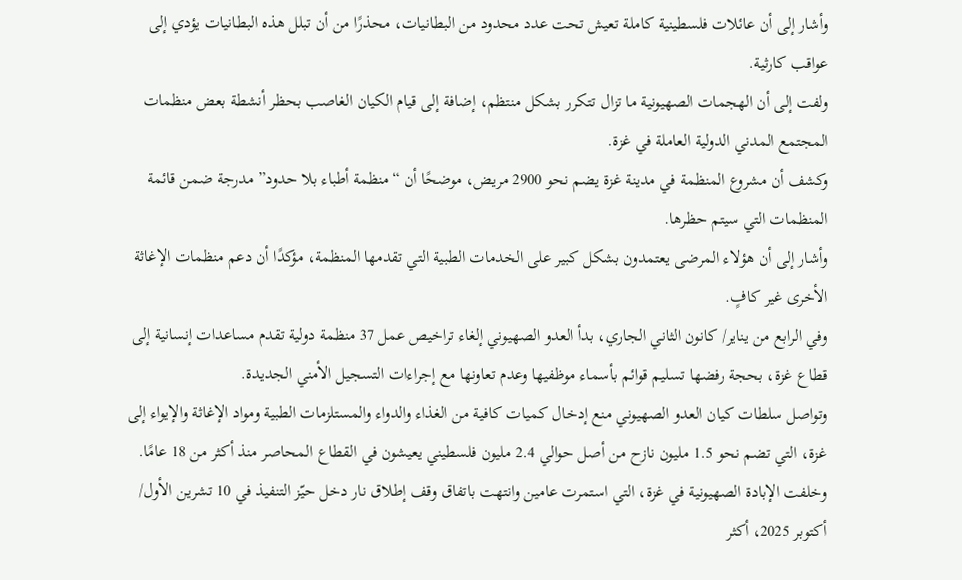وأشار إلى أن عائلات فلسطينية كاملة تعيش تحت عدد محدود من البطانيات، محذرًا من أن تبلل هذه البطانيات يؤدي إلى عواقب كارثية.
ولفت إلى أن الهجمات الصهيونية ما تزال تتكرر بشكل منتظم، إضافة إلى قيام الكيان الغاصب بحظر أنشطة بعض منظمات المجتمع المدني الدولية العاملة في غزة.
وكشف أن مشروع المنظمة في مدينة غزة يضم نحو 2900 مريض، موضحًا أن “منظمة أطباء بلا حدود” مدرجة ضمن قائمة المنظمات التي سيتم حظرها.
وأشار إلى أن هؤلاء المرضى يعتمدون بشكل كبير على الخدمات الطبية التي تقدمها المنظمة، مؤكدًا أن دعم منظمات الإغاثة الأخرى غير كافٍ.
وفي الرابع من يناير/ كانون الثاني الجاري، بدأ العدو الصهيوني إلغاء تراخيص عمل 37 منظمة دولية تقدم مساعدات إنسانية إلى قطاع غزة، بحجة رفضها تسليم قوائم بأسماء موظفيها وعدم تعاونها مع إجراءات التسجيل الأمني الجديدة.
وتواصل سلطات كيان العدو الصهيوني منع إدخال كميات كافية من الغذاء والدواء والمستلزمات الطبية ومواد الإغاثة والإيواء إلى غزة، التي تضم نحو 1.5 مليون نازح من أصل حوالي 2.4 مليون فلسطيني يعيشون في القطاع المحاصر منذ أكثر من 18 عامًا.
وخلفت الإبادة الصهيونية في غزة، التي استمرت عامين وانتهت باتفاق وقف إطلاق نار دخل حيّز التنفيذ في 10 تشرين الأول/ أكتوبر 2025، أكثر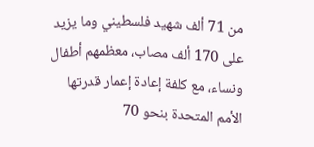من 71 ألف شهيد فلسطيني وما يزيد على 170 ألف مصاب، معظمهم أطفال ونساء، مع كلفة إعادة إعمار قدرتها الأمم المتحدة بنحو 70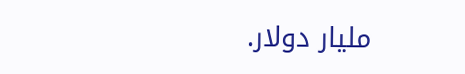مليار دولار.